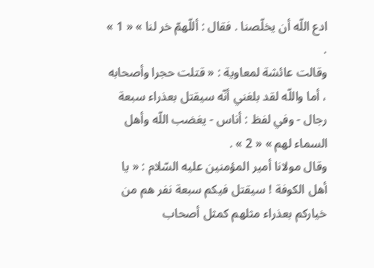ادع اللّه أن يخلّصنا . فقال : أللّهمّ خر لنا » « 1 » .
وقالت عائشة لمعاوية : « قتلت حجرا وأصحابه ، أما واللّه لقد بلغني أنّه سيقتل بعذراء سبعة رجال - وفي لفظ : أناس - يغضب اللّه وأهل السماء لهم » « 2 » .
وقال مولانا أمير المؤمنين عليه السّلام : « يا أهل الكوفة ! سيقتل فيكم سبعة نفر هم من خياركم بعذراء مثلهم كمثل أصحاب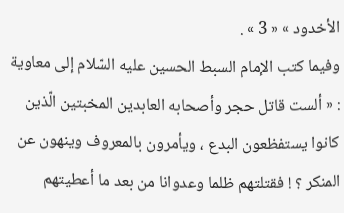الأخدود » « 3 » .
وفيما كتب الإمام السبط الحسين عليه السّلام إلى معاوية : « ألست قاتل حجر وأصحابه العابدين المخبتين الّذين كانوا يستفظعون البدع ، ويأمرون بالمعروف وينهون عن المنكر ؟ ! فقتلتهم ظلما وعدوانا من بعد ما أعطيتهم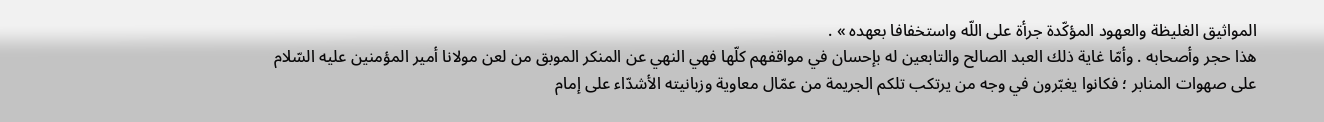المواثيق الغليظة والعهود المؤكّدة جرأة على اللّه واستخفافا بعهده » .
هذا حجر وأصحابه . وأمّا غاية ذلك العبد الصالح والتابعين له بإحسان في مواقفهم كلّها فهي النهي عن المنكر الموبق من لعن مولانا أمير المؤمنين عليه السّلام على صهوات المنابر ؛ فكانوا يغبّرون في وجه من يرتكب تلكم الجريمة من عمّال معاوية وزبانيته الأشدّاء على إمام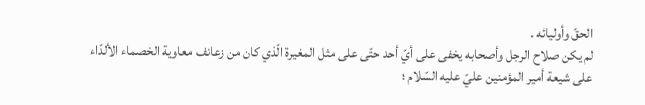الحقّ وأوليائه .
لم يكن صلاح الرجل وأصحابه يخفى على أيّ أحد حتّى على مثل المغيرة الّذي كان من زعانف معاوية الخصماء الألدّاء على شيعة أمير المؤمنين عليّ عليه السّلام ؛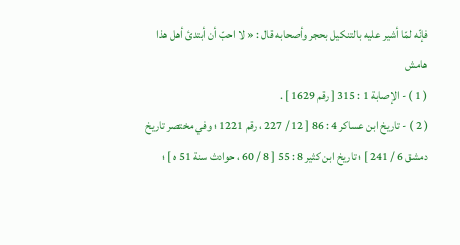فإنّه لمّا أشير عليه بالتنكيل بحجر وأصحابه قال : « لا احبّ أن أبتدئ أهل هذا
هامش
( 1 ) - الإصابة 1 : 315 [ رقم 1629 ] .
( 2 ) - تاريخ ابن عساكر 4 : 86 [ 12 / 227 ، رقم 1221 ؛ وفي مختصر تاريخ دمشق 6 / 241 ] ؛ تاريخ ابن كثير 8 : 55 [ 8 / 60 ، حوادث سنة 51 ه ] ؛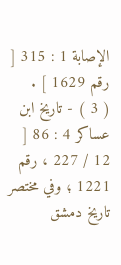الإصابة 1 : 315 [ رقم 1629 ] .
( 3 ) - تاريخ ابن عساكر 4 : 86 [ 12 / 227 ، رقم 1221 ؛ وفي مختصر تاريخ دمشق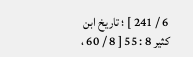6 / 241 ] ؛ تاريخ ابن كثير 8 : 55 [ 8 / 60 ،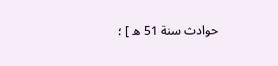حوادث سنة 51 ه ] ؛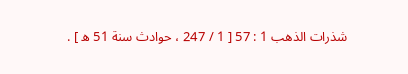شذرات الذهب 1 : 57 [ 1 / 247 ، حوادث سنة 51 ه ] .